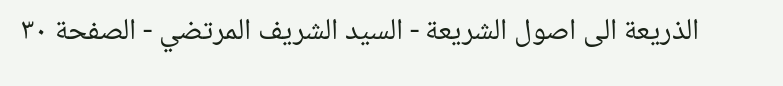الذريعة الى اصول الشريعة - السيد الشريف المرتضي - الصفحة ٣٠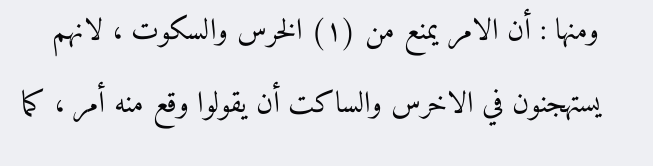ومنها : أن الامر يمنع من (١) الخرس والسكوت ، لانهم
يستهجنون في الاخرس والساكت أن يقولوا وقع منه أمر ، كما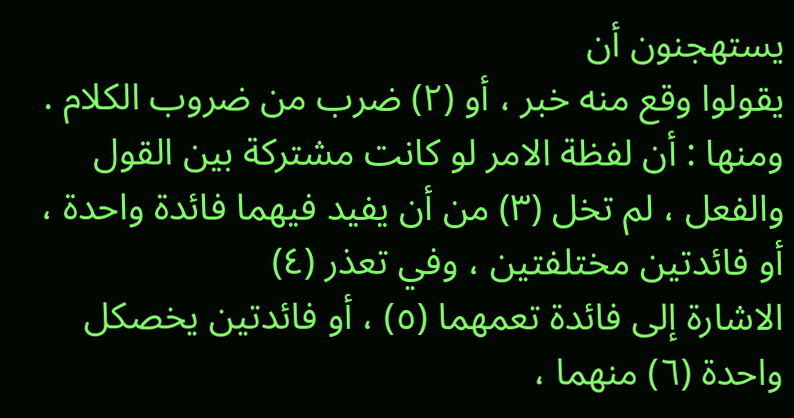يستهجنون أن
يقولوا وقع منه خبر ، أو (٢) ضرب من ضروب الكلام .
ومنها : أن لفظة الامر لو كانت مشتركة بين القول والفعل ، لم تخل (٣) من أن يفيد فيهما فائدة واحدة ، أو فائدتين مختلفتين ، وفي تعذر (٤)
الاشارة إلى فائدة تعمهما (٥) ، أو فائدتين يخصكل واحدة (٦) منهما ،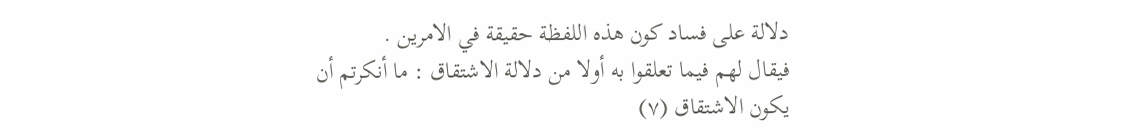دلالة على فساد كون هذه اللفظة حقيقة في الامرين .
فيقال لهم فيما تعلقوا به أولا من دلالة الاشتقاق : ما أنكرتم أن
يكون الاشتقاق (٧)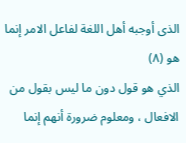الذى أوجبه أهل اللغة لفاعل الامر إنما هو (٨)
الذي هو قول دون ما ليس بقول من الافعال ، ومعلوم ضرورة أنهم إنما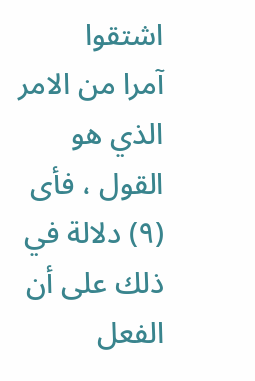اشتقوا
آمرا من الامر الذي هو القول ، فأى (٩) دلالة في ذلك على أن الفعل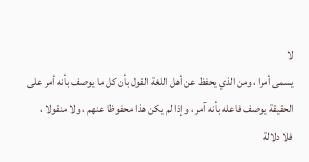لا
يسمى أمرا ، ومن الذي يحفظ عن أهل اللغة القول بأن كل ما يوصف بأنه أمر على
الحقيقة يوصف فاعله بأنه آمر ، وإذا لم يكن هذا محفوظا عنهم ، ولا منقولا ،
فلا دلالة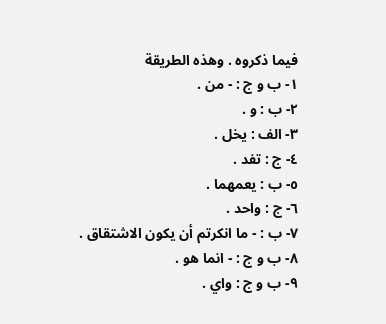فيما ذكروه . وهذه الطريقة
١- ب و ج : - من .
٢- ب : و .
٣- الف : يخل .
٤- ج : تفد .
٥- ب : يعمهما .
٦- ج : واحد .
٧- ب : - ما انكرتم أن يكون الاشتقاق .
٨- ب و ج : - انما هو .
٩- ب و ج : واي .